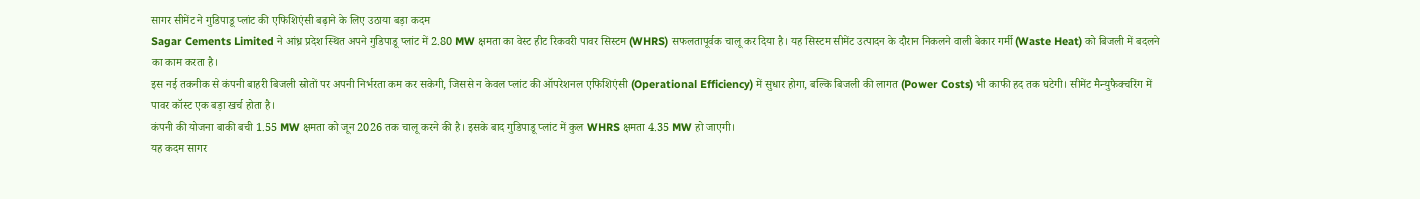सागर सीमेंट ने गुडिपाडू प्लांट की एफिशिएंसी बढ़ाने के लिए उठाया बड़ा कदम
Sagar Cements Limited ने आंध्र प्रदेश स्थित अपने गुडिपाडू प्लांट में 2.80 MW क्षमता का वेस्ट हीट रिकवरी पावर सिस्टम (WHRS) सफलतापूर्वक चालू कर दिया है। यह सिस्टम सीमेंट उत्पादन के दौरान निकलने वाली बेकार गर्मी (Waste Heat) को बिजली में बदलने का काम करता है।
इस नई तकनीक से कंपनी बाहरी बिजली स्रोतों पर अपनी निर्भरता कम कर सकेगी, जिससे न केवल प्लांट की ऑपरेशनल एफिशिएंसी (Operational Efficiency) में सुधार होगा, बल्कि बिजली की लागत (Power Costs) भी काफी हद तक घटेगी। सीमेंट मैन्युफैक्चरिंग में पावर कॉस्ट एक बड़ा खर्च होता है।
कंपनी की योजना बाकी बची 1.55 MW क्षमता को जून 2026 तक चालू करने की है। इसके बाद गुडिपाडू प्लांट में कुल WHRS क्षमता 4.35 MW हो जाएगी।
यह कदम सागर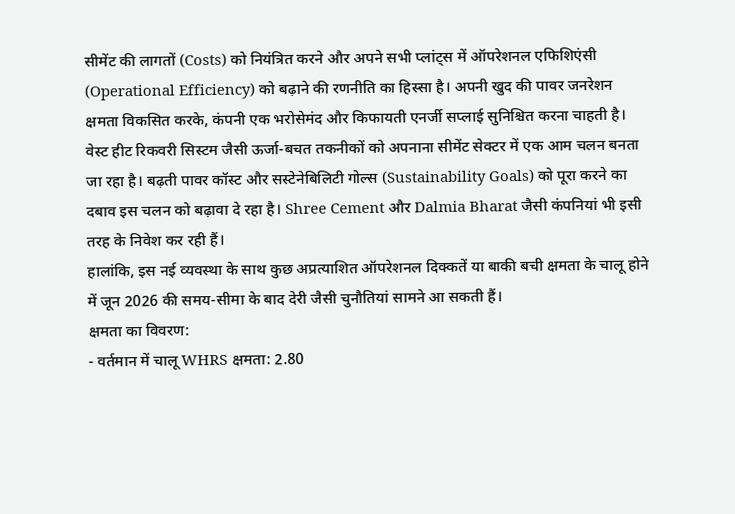सीमेंट की लागतों (Costs) को नियंत्रित करने और अपने सभी प्लांट्स में ऑपरेशनल एफिशिएंसी (Operational Efficiency) को बढ़ाने की रणनीति का हिस्सा है। अपनी खुद की पावर जनरेशन क्षमता विकसित करके, कंपनी एक भरोसेमंद और किफायती एनर्जी सप्लाई सुनिश्चित करना चाहती है।
वेस्ट हीट रिकवरी सिस्टम जैसी ऊर्जा-बचत तकनीकों को अपनाना सीमेंट सेक्टर में एक आम चलन बनता जा रहा है। बढ़ती पावर कॉस्ट और सस्टेनेबिलिटी गोल्स (Sustainability Goals) को पूरा करने का दबाव इस चलन को बढ़ावा दे रहा है। Shree Cement और Dalmia Bharat जैसी कंपनियां भी इसी तरह के निवेश कर रही हैं।
हालांकि, इस नई व्यवस्था के साथ कुछ अप्रत्याशित ऑपरेशनल दिक्कतें या बाकी बची क्षमता के चालू होने में जून 2026 की समय-सीमा के बाद देरी जैसी चुनौतियां सामने आ सकती हैं।
क्षमता का विवरण:
- वर्तमान में चालू WHRS क्षमता: 2.80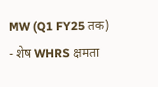MW (Q1 FY25 तक)
- शेष WHRS क्षमता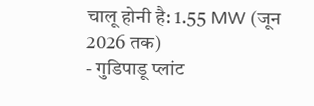चालू होनी है: 1.55 MW (जून 2026 तक)
- गुडिपाडू प्लांट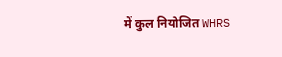में कुल नियोजित WHRS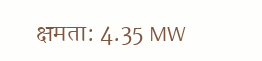क्षमता: 4.35 MW